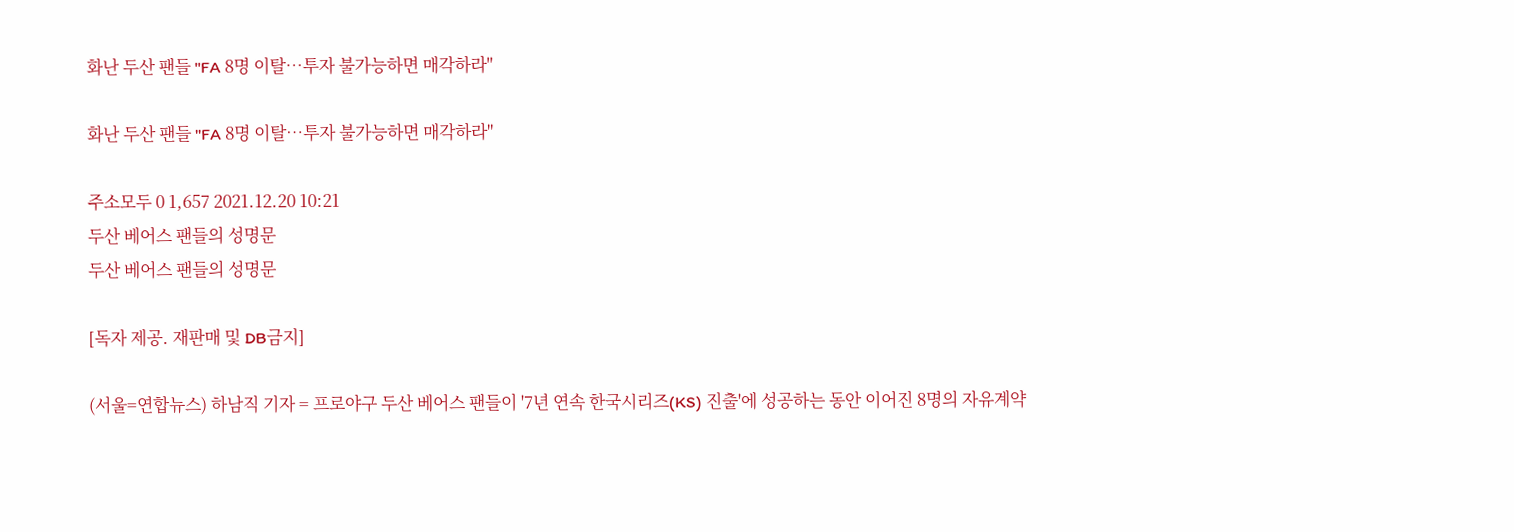화난 두산 팬들 "FA 8명 이탈…투자 불가능하면 매각하라"

화난 두산 팬들 "FA 8명 이탈…투자 불가능하면 매각하라"

주소모두 0 1,657 2021.12.20 10:21
두산 베어스 팬들의 성명문
두산 베어스 팬들의 성명문

[독자 제공. 재판매 및 DB금지]

(서울=연합뉴스) 하남직 기자 = 프로야구 두산 베어스 팬들이 '7년 연속 한국시리즈(KS) 진출'에 성공하는 동안 이어진 8명의 자유계약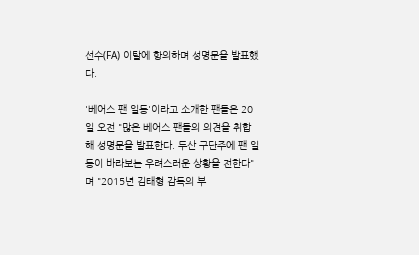선수(FA) 이탈에 항의하며 성명문을 발표했다.

'베어스 팬 일동'이라고 소개한 팬들은 20일 오전 "많은 베어스 팬들의 의견을 취합해 성명문을 발표한다. 두산 구단주에 팬 일동이 바라보는 우려스러운 상황을 전한다"며 "2015년 김태형 감독의 부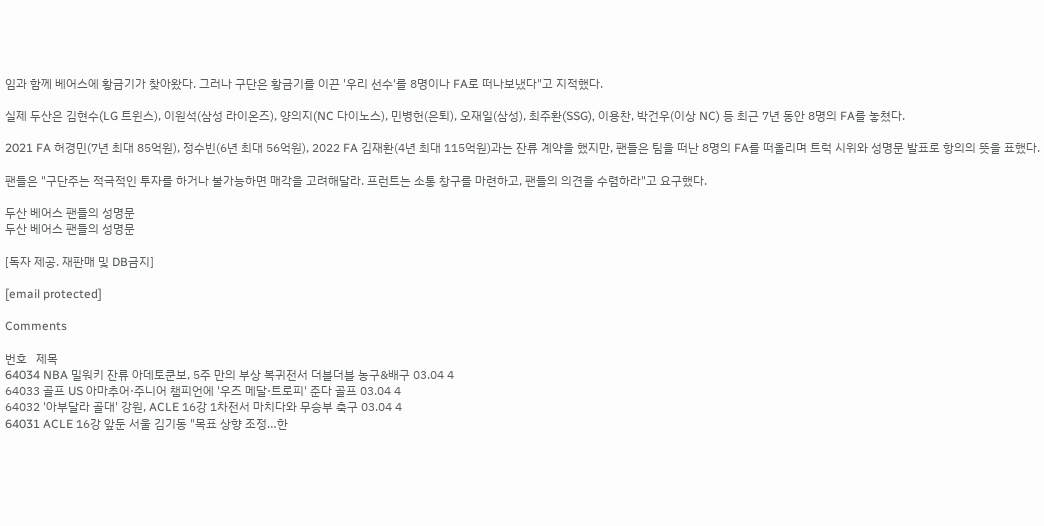임과 함께 베어스에 황금기가 찾아왔다. 그러나 구단은 황금기를 이끈 '우리 선수'를 8명이나 FA로 떠나보냈다"고 지적했다.

실제 두산은 김현수(LG 트윈스), 이원석(삼성 라이온즈), 양의지(NC 다이노스), 민병헌(은퇴), 오재일(삼성), 최주환(SSG), 이용찬, 박건우(이상 NC) 등 최근 7년 동안 8명의 FA를 놓쳤다.

2021 FA 허경민(7년 최대 85억원), 정수빈(6년 최대 56억원), 2022 FA 김재환(4년 최대 115억원)과는 잔류 계약을 했지만, 팬들은 팀을 떠난 8명의 FA를 떠올리며 트럭 시위와 성명문 발표로 항의의 뜻을 표했다.

팬들은 "구단주는 적극적인 투자를 하거나 불가능하면 매각을 고려해달라. 프런트는 소통 창구를 마련하고, 팬들의 의견을 수렴하라"고 요구했다.

두산 베어스 팬들의 성명문
두산 베어스 팬들의 성명문

[독자 제공. 재판매 및 DB금지]

[email protected]

Comments

번호   제목
64034 NBA 밀워키 잔류 아데토쿤보, 5주 만의 부상 복귀전서 더블더블 농구&배구 03.04 4
64033 골프 US 아마추어·주니어 챔피언에 '우즈 메달·트로피' 준다 골프 03.04 4
64032 '아부달라 골대' 강원, ACLE 16강 1차전서 마치다와 무승부 축구 03.04 4
64031 ACLE 16강 앞둔 서울 김기동 "목표 상향 조정…한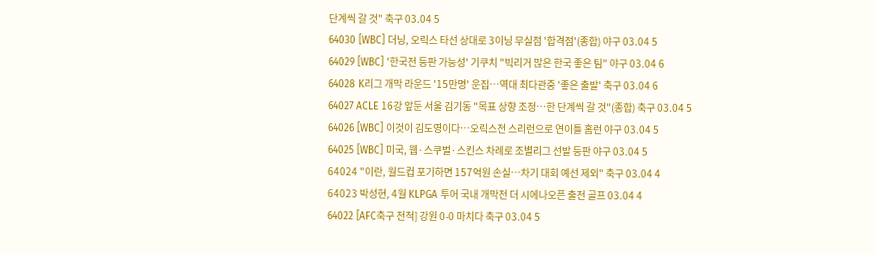단계씩 갈 것" 축구 03.04 5
64030 [WBC] 더닝, 오릭스 타선 상대로 3이닝 무실점 '합격점'(종합) 야구 03.04 5
64029 [WBC] '한국전 등판 가능성' 기쿠치 "빅리거 많은 한국 좋은 팀" 야구 03.04 6
64028 K리그 개막 라운드 '15만명' 운집…역대 최다관중 '좋은 출발' 축구 03.04 6
64027 ACLE 16강 앞둔 서울 김기동 "목표 상향 조정…한 단계씩 갈 것"(종합) 축구 03.04 5
64026 [WBC] 이것이 김도영이다…오릭스전 스리런으로 연이틀 홈런 야구 03.04 5
64025 [WBC] 미국, 웹·스쿠벌·스킨스 차례로 조별리그 선발 등판 야구 03.04 5
64024 "이란, 월드컵 포기하면 157억원 손실…차기 대회 예선 제외" 축구 03.04 4
64023 박성현, 4월 KLPGA 투어 국내 개막전 더 시에나오픈 출전 골프 03.04 4
64022 [AFC축구 전적] 강원 0-0 마치다 축구 03.04 5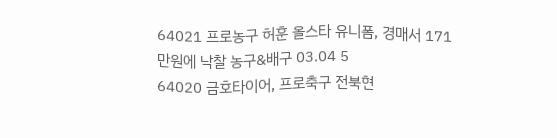64021 프로농구 허훈 올스타 유니폼, 경매서 171만원에 낙찰 농구&배구 03.04 5
64020 금호타이어, 프로축구 전북현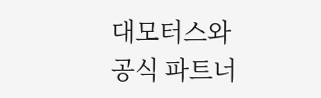대모터스와 공식 파트너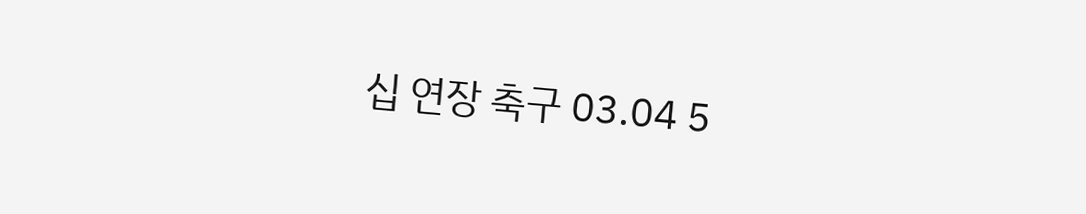십 연장 축구 03.04 5